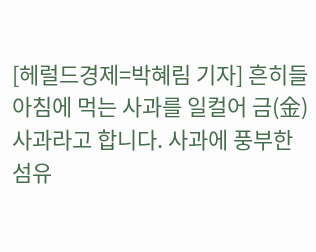[헤럴드경제=박혜림 기자] 흔히들 아침에 먹는 사과를 일컬어 금(金)사과라고 합니다. 사과에 풍부한 섬유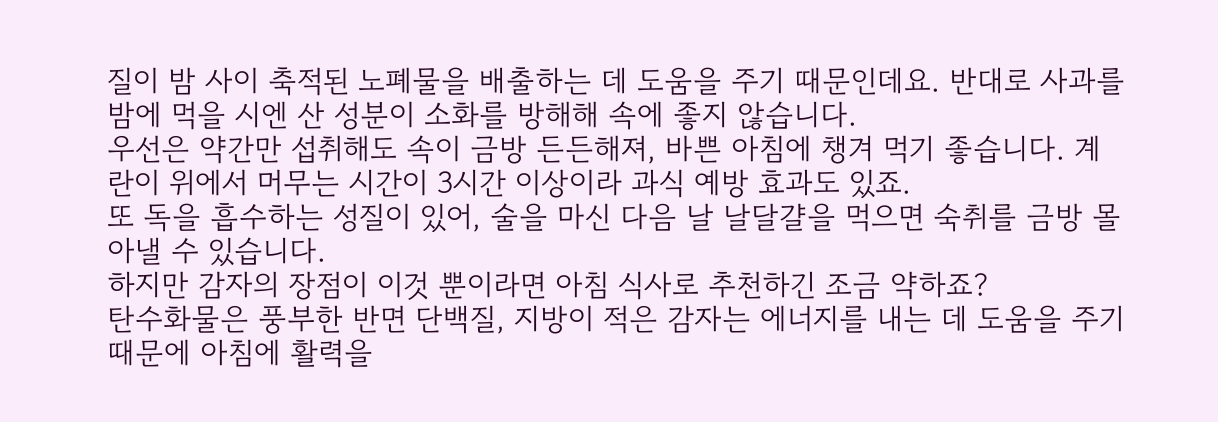질이 밤 사이 축적된 노폐물을 배출하는 데 도움을 주기 때문인데요. 반대로 사과를 밤에 먹을 시엔 산 성분이 소화를 방해해 속에 좋지 않습니다.
우선은 약간만 섭취해도 속이 금방 든든해져, 바쁜 아침에 챙겨 먹기 좋습니다. 계란이 위에서 머무는 시간이 3시간 이상이라 과식 예방 효과도 있죠.
또 독을 흡수하는 성질이 있어, 술을 마신 다음 날 날달걀을 먹으면 숙취를 금방 몰아낼 수 있습니다.
하지만 감자의 장점이 이것 뿐이라면 아침 식사로 추천하긴 조금 약하죠?
탄수화물은 풍부한 반면 단백질, 지방이 적은 감자는 에너지를 내는 데 도움을 주기 때문에 아침에 활력을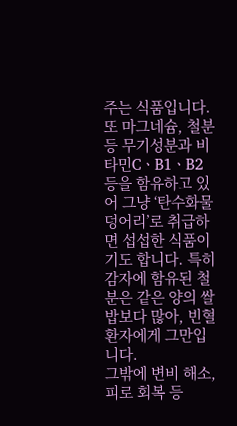주는 식품입니다. 또 마그네슘, 철분 등 무기성분과 비타민CㆍB1ㆍB2 등을 함유하고 있어 그냥 ‘탄수화물 덩어리’로 취급하면 섭섭한 식품이기도 합니다. 특히 감자에 함유된 철분은 같은 양의 쌀밥보다 많아, 빈혈 환자에게 그만입니다.
그밖에 변비 해소, 피로 회복 등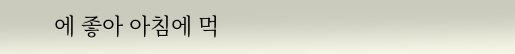에 좋아 아침에 먹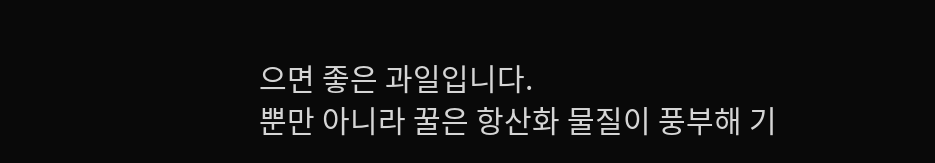으면 좋은 과일입니다.
뿐만 아니라 꿀은 항산화 물질이 풍부해 기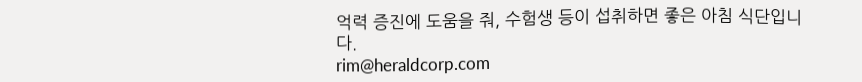억력 증진에 도움을 줘, 수험생 등이 섭취하면 좋은 아침 식단입니다.
rim@heraldcorp.com